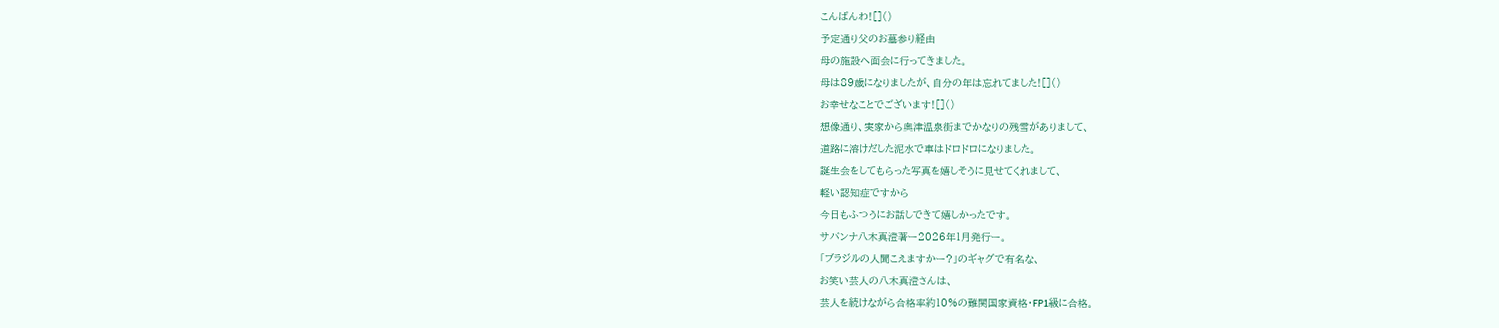こんばんわ![]()
予定通り父のお墓参り経由
母の施設へ面会に行ってきました。
母は89歳になりましたが、自分の年は忘れてました![]()
お幸せなことでございます![]()
想像通り、実家から奥津温泉街までかなりの残雪がありまして、
道路に溶けだした泥水で車はドロドロになりました。
誕生会をしてもらった写真を嬉しそうに見せてくれまして、
軽い認知症ですから
今日もふつうにお話しできて嬉しかったです。
サバンナ八木真澄著ー2026年1月発行ー。
「ブラジルの人聞こえますかー?」のギャグで有名な、
お笑い芸人の八木真澄さんは、
芸人を続けながら合格率約10%の難関国家資格・FP1級に合格。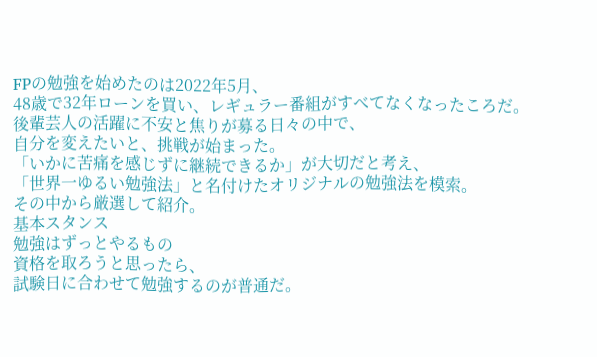FPの勉強を始めたのは2022年5月、
48歳で32年ローンを買い、レギュラー番組がすべてなくなったころだ。
後輩芸人の活躍に不安と焦りが募る日々の中で、
自分を変えたいと、挑戦が始まった。
「いかに苦痛を感じずに継続できるか」が大切だと考え、
「世界一ゆるい勉強法」と名付けたオリジナルの勉強法を模索。
その中から厳選して紹介。
基本スタンス
勉強はずっとやるもの
資格を取ろうと思ったら、
試験日に合わせて勉強するのが普通だ。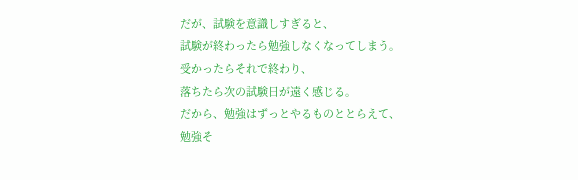だが、試験を意識しすぎると、
試験が終わったら勉強しなくなってしまう。
受かったらそれで終わり、
落ちたら次の試験日が遠く感じる。
だから、勉強はずっとやるものととらえて、
勉強そ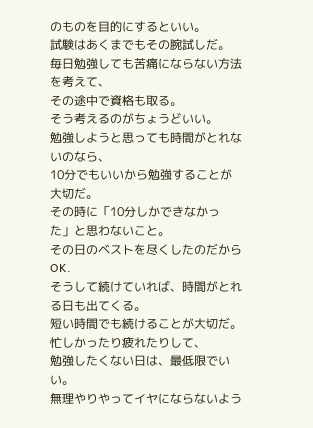のものを目的にするといい。
試験はあくまでもその腕試しだ。
毎日勉強しても苦痛にならない方法を考えて、
その途中で資格も取る。
そう考えるのがちょうどいい。
勉強しようと思っても時間がとれないのなら、
10分でもいいから勉強することが大切だ。
その時に「10分しかできなかった」と思わないこと。
その日のベストを尽くしたのだからOK.
そうして続けていれば、時間がとれる日も出てくる。
短い時間でも続けることが大切だ。
忙しかったり疲れたりして、
勉強したくない日は、最低限でいい。
無理やりやってイヤにならないよう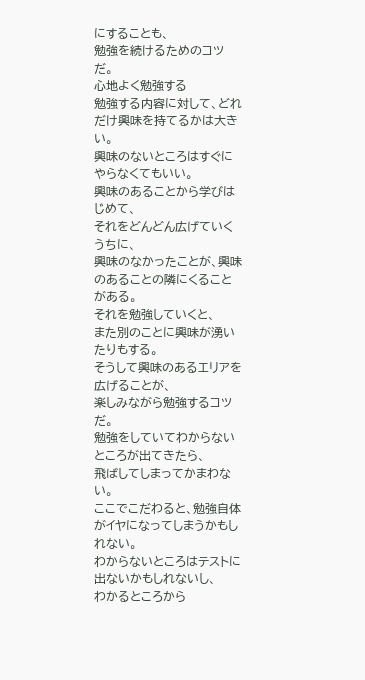にすることも、
勉強を続けるためのコツだ。
心地よく勉強する
勉強する内容に対して、どれだけ興味を持てるかは大きい。
興味のないところはすぐにやらなくてもいい。
興味のあることから学びはじめて、
それをどんどん広げていくうちに、
興味のなかったことが、興味のあることの隣にくることがある。
それを勉強していくと、
また別のことに興味が湧いたりもする。
そうして興味のあるエリアを広げることが、
楽しみながら勉強するコツだ。
勉強をしていてわからないところが出てきたら、
飛ばしてしまってかまわない。
ここでこだわると、勉強自体がイヤになってしまうかもしれない。
わからないところはテストに出ないかもしれないし、
わかるところから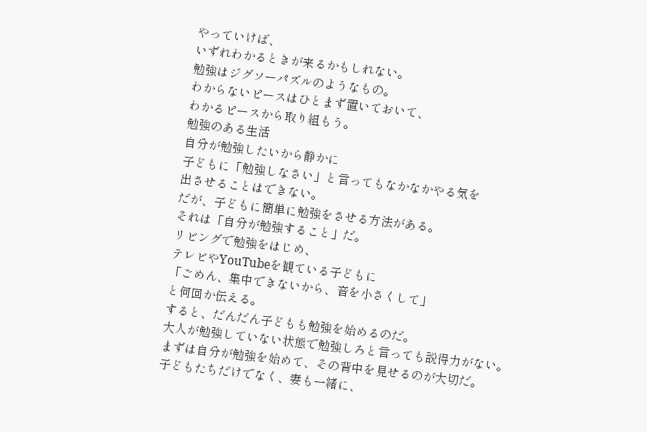やっていけば、
いずれわかるときが来るかもしれない。
勉強はジグソーパズルのようなもの。
わからないピースはひとまず置いておいて、
わかるピースから取り組もう。
勉強のある生活
自分が勉強したいから静かに
子どもに「勉強しなさい」と言ってもなかなかやる気を
出させることはできない。
だが、子どもに簡単に勉強をさせる方法がある。
それは「自分が勉強すること」だ。
リビングで勉強をはじめ、
テレビやYouTubeを観ている子どもに
「ごめん、集中できないから、音を小さくして」
と何回か伝える。
すると、だんだん子どもも勉強を始めるのだ。
大人が勉強していない状態で勉強しろと言っても説得力がない。
まずは自分が勉強を始めて、その背中を見せるのが大切だ。
子どもたちだけでなく、妻も一緒に、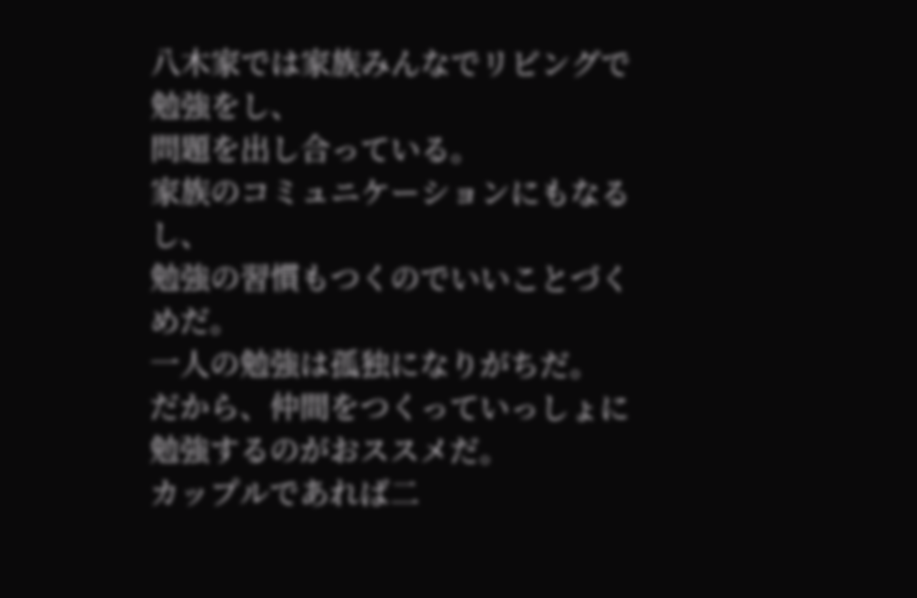八木家では家族みんなでリビングで勉強をし、
問題を出し合っている。
家族のコミュニケーションにもなるし、
勉強の習慣もつくのでいいことづくめだ。
一人の勉強は孤独になりがちだ。
だから、仲間をつくっていっしょに勉強するのがおススメだ。
カップルであれば二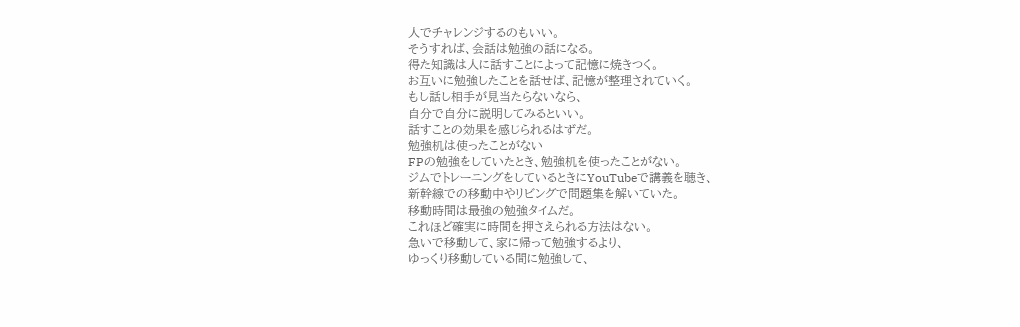人でチャレンジするのもいい。
そうすれば、会話は勉強の話になる。
得た知識は人に話すことによって記憶に焼きつく。
お互いに勉強したことを話せば、記憶が整理されていく。
もし話し相手が見当たらないなら、
自分で自分に説明してみるといい。
話すことの効果を感じられるはずだ。
勉強机は使ったことがない
FPの勉強をしていたとき、勉強机を使ったことがない。
ジムでトレーニングをしているときにYouTubeで講義を聴き、
新幹線での移動中やリビングで問題集を解いていた。
移動時間は最強の勉強タイムだ。
これほど確実に時間を押さえられる方法はない。
急いで移動して、家に帰って勉強するより、
ゆっくり移動している間に勉強して、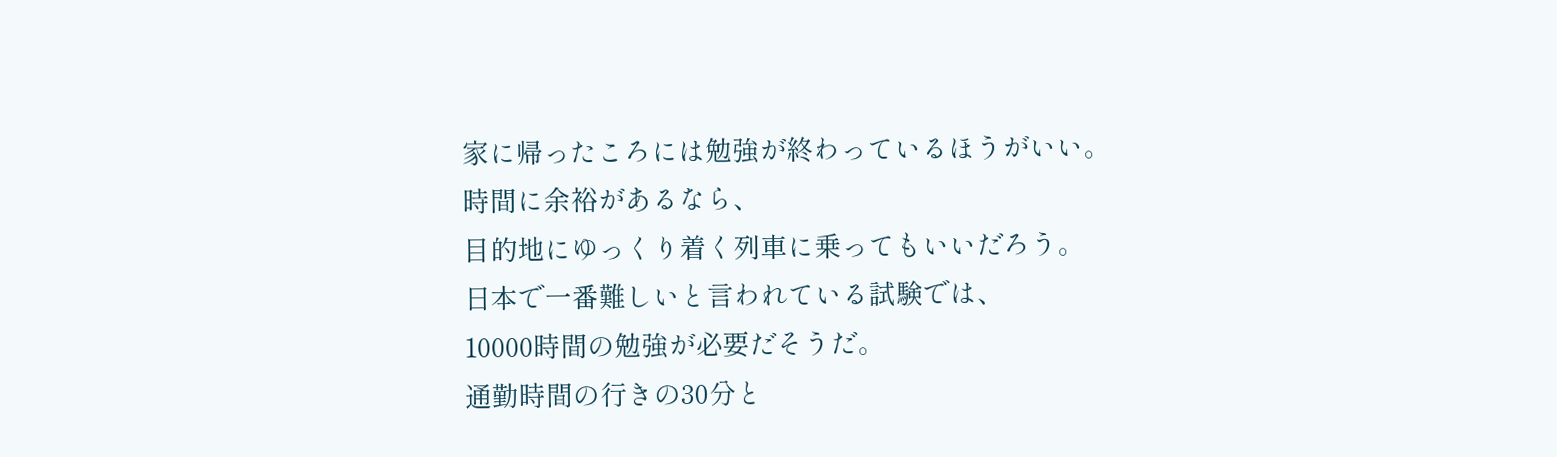家に帰ったころには勉強が終わっているほうがいい。
時間に余裕があるなら、
目的地にゆっくり着く列車に乗ってもいいだろう。
日本で一番難しいと言われている試験では、
10000時間の勉強が必要だそうだ。
通勤時間の行きの30分と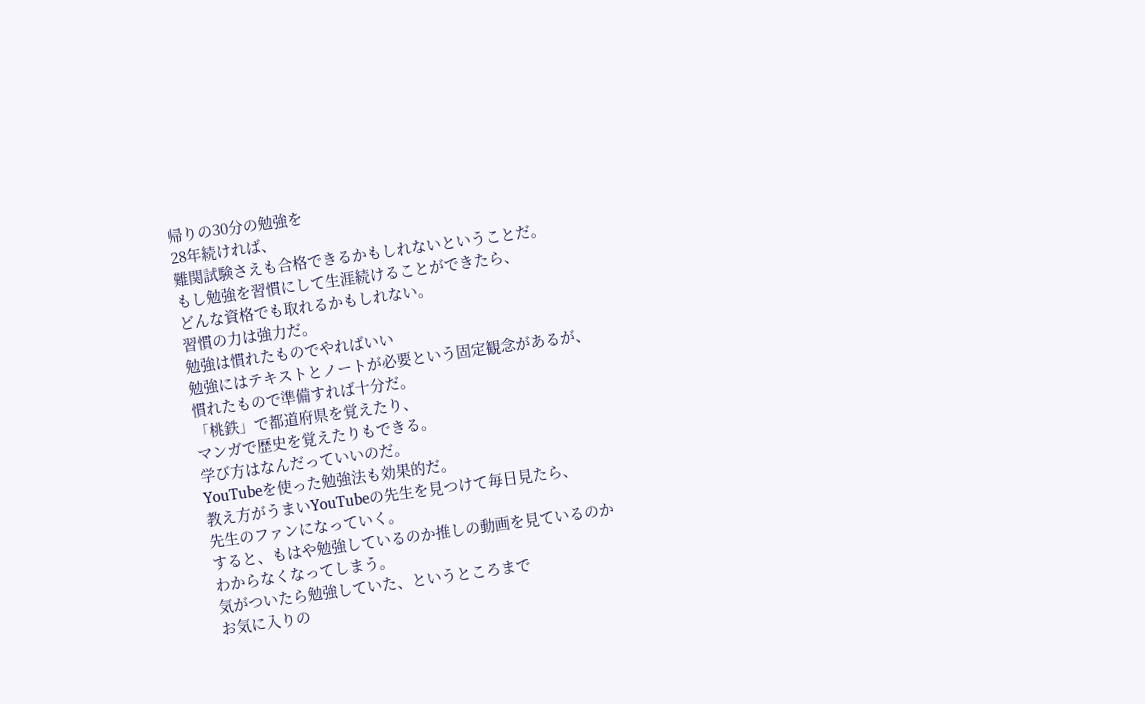帰りの30分の勉強を
28年続ければ、
難関試験さえも合格できるかもしれないということだ。
もし勉強を習慣にして生涯続けることができたら、
どんな資格でも取れるかもしれない。
習慣の力は強力だ。
勉強は慣れたものでやればいい
勉強にはテキストとノートが必要という固定観念があるが、
慣れたもので準備すれば十分だ。
「桃鉄」で都道府県を覚えたり、
マンガで歴史を覚えたりもできる。
学び方はなんだっていいのだ。
YouTubeを使った勉強法も効果的だ。
教え方がうまいYouTubeの先生を見つけて毎日見たら、
先生のファンになっていく。
すると、もはや勉強しているのか推しの動画を見ているのか
わからなくなってしまう。
気がついたら勉強していた、というところまで
お気に入りの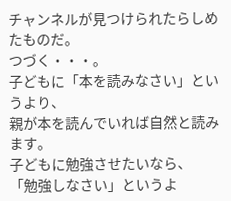チャンネルが見つけられたらしめたものだ。
つづく・・・。
子どもに「本を読みなさい」というより、
親が本を読んでいれば自然と読みます。
子どもに勉強させたいなら、
「勉強しなさい」というよ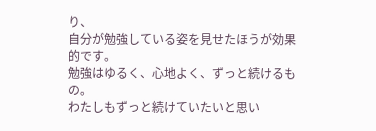り、
自分が勉強している姿を見せたほうが効果的です。
勉強はゆるく、心地よく、ずっと続けるもの。
わたしもずっと続けていたいと思い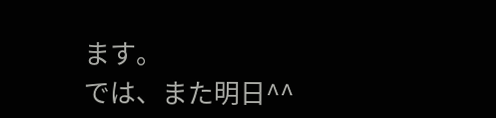ます。
では、また明日^^